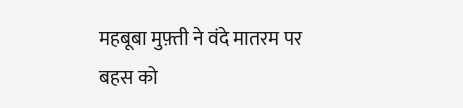महबूबा मुफ़्ती ने वंदे मातरम पर बहस को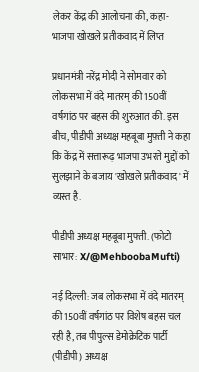लेकर केंद्र की आलोचना की, कहा- भाजपा खोखले प्रतीकवाद में लिप्त

प्रधानमंत्री नरेंद्र मोदी ने सोमवार को लोकसभा में वंदे मातरम् की 150वीं वर्षगांठ पर बहस की शुरुआत की. इस बीच, पीडीपी अध्यक्ष महबूबा मुफ़्ती ने कहा कि केंद्र में सत्तारूढ़ भाजपा उभरते मुद्दों को सुलझाने के बजाय 'खोखले प्रतीकवाद' में व्यस्त है.

पीडीपी अध्यक्ष महबूबा मुफ्ती. (फोटो साभार: X/@MehboobaMufti)

नई दिल्ली: जब लोकसभा में वंदे मातरम् की 150वीं वर्षगांठ पर विशेष बहस चल रही है, तब पीपुल्स डेमोक्रेटिक पार्टी (पीडीपी) अध्यक्ष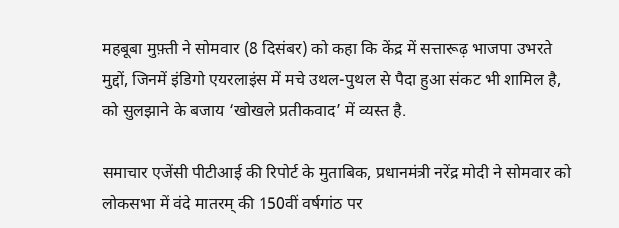महबूबा मुफ़्ती ने सोमवार (8 दिसंबर) को कहा कि केंद्र में सत्तारूढ़ भाजपा उभरते मुद्दों, जिनमें इंडिगो एयरलाइंस में मचे उथल-पुथल से पैदा हुआ संकट भी शामिल है, को सुलझाने के बजाय ‘खोखले प्रतीकवाद’ में व्यस्त है.

समाचार एजेंसी पीटीआई की रिपोर्ट के मुताबिक, प्रधानमंत्री नरेंद्र मोदी ने सोमवार को लोकसभा में वंदे मातरम् की 150वीं वर्षगांठ पर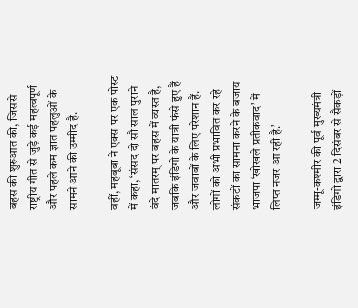बहस की शुरुआत की, जिससे राष्ट्रीय गीत से जुड़े कई महत्वपूर्ण और पहले कम ज्ञात पहलुओं के सामने आने की उम्मीद है.

वहीं, महबूबा ने एक्स पर एक पोस्ट में कहा, ‘संसद दो सौ साल पुराने वंदे मातरम् पर बहस में व्यस्त है, जबकि इंडिगो के यात्री फंसे हुए हैं और जवाबों के लिए परेशान हैं. लोगों को अभी प्रभावित कर रहे संकटों का सामना करने के बजाय भाजपा ‘खोखले प्रतीकवाद’ में लिप्त नजर आ रही है.’

जम्मू-कश्मीर की पूर्व मुख्यमंत्री इंडिगो द्वारा 2 दिसंबर से सैकड़ों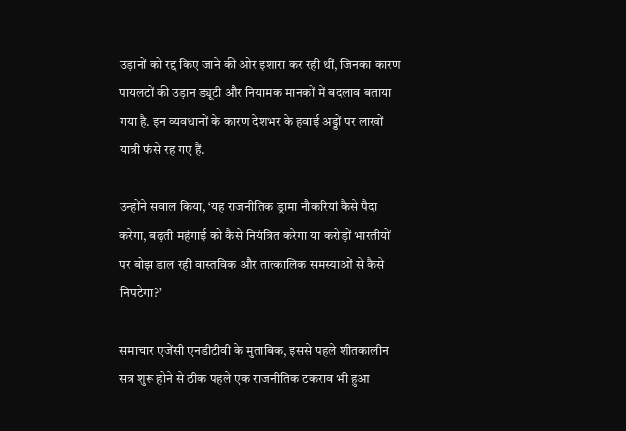उड़ानों को रद्द किए जाने की ओर इशारा कर रही थीं, जिनका कारण पायलटों की उड़ान ड्यूटी और नियामक मानकों में बदलाव बताया गया है. इन व्यवधानों के कारण देशभर के हवाई अड्डों पर लाखों यात्री फंसे रह गए हैं.

उन्होंने सवाल किया, ‘यह राजनीतिक ड्रामा नौकरियां कैसे पैदा करेगा, बढ़ती महंगाई को कैसे नियंत्रित करेगा या करोड़ों भारतीयों पर बोझ डाल रही वास्तविक और तात्कालिक समस्याओं से कैसे निपटेगा?’

समाचार एजेंसी एनडीटीवी के मुताबिक, इससे पहले शीतकालीन सत्र शुरू होने से ठीक पहले एक राजनीतिक टकराव भी हुआ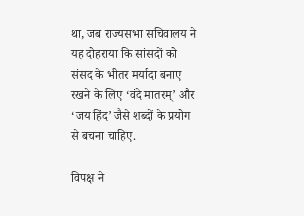था, जब राज्यसभा सचिवालय ने यह दोहराया कि सांसदों को संसद के भीतर मर्यादा बनाए रखने के लिए ‘वंदे मातरम्’ और ‘जय हिंद’ जैसे शब्दों के प्रयोग से बचना चाहिए.

विपक्ष ने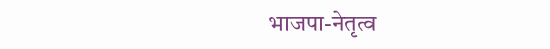भाजपा-नेतृत्व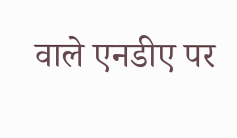वाले एनडीए पर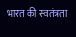भारत की स्वतंत्रता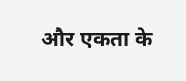और एकता के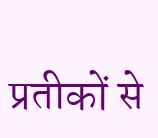प्रतीकों से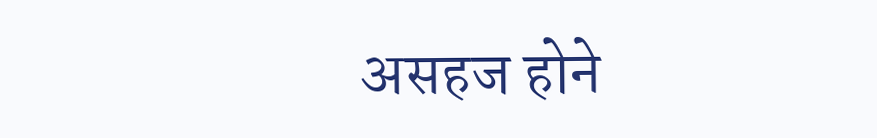असहज होने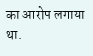का आरोप लगाया था.